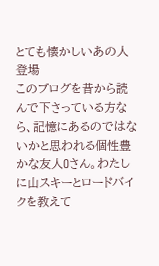とても懐かしいあの人登場
このブログを昔から読んで下さっている方なら、記憶にあるのではないかと思われる個性豊かな友人Oさん。わたしに山スキーとロードバイクを教えて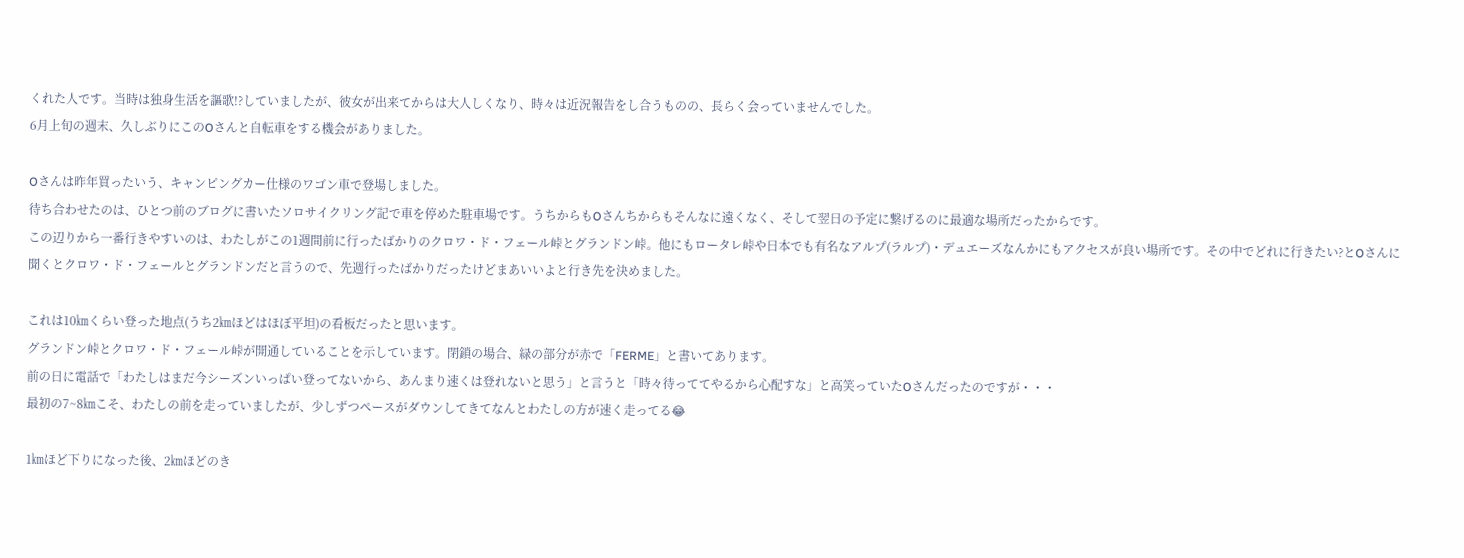くれた人です。当時は独身生活を謳歌!?していましたが、彼女が出来てからは大人しくなり、時々は近況報告をし合うものの、長らく会っていませんでした。
6月上旬の週末、久しぶりにこのOさんと自転車をする機会がありました。

Oさんは昨年買ったいう、キャンピングカー仕様のワゴン車で登場しました。
待ち合わせたのは、ひとつ前のブログに書いたソロサイクリング記で車を停めた駐車場です。うちからもOさんちからもそんなに遠くなく、そして翌日の予定に繋げるのに最適な場所だったからです。
この辺りから一番行きやすいのは、わたしがこの1週間前に行ったばかりのクロワ・ド・フェール峠とグランドン峠。他にもロータレ峠や日本でも有名なアルプ(ラルプ)・デュエーズなんかにもアクセスが良い場所です。その中でどれに行きたい?とOさんに聞くとクロワ・ド・フェールとグランドンだと言うので、先週行ったばかりだったけどまあいいよと行き先を決めました。

これは10㎞くらい登った地点(うち2㎞ほどはほぼ平坦)の看板だったと思います。
グランドン峠とクロワ・ド・フェール峠が開通していることを示しています。閉鎖の場合、緑の部分が赤で「FERME」と書いてあります。
前の日に電話で「わたしはまだ今シーズンいっぱい登ってないから、あんまり速くは登れないと思う」と言うと「時々待っててやるから心配すな」と高笑っていたOさんだったのですが・・・
最初の7~8㎞こそ、わたしの前を走っていましたが、少しずつペースがダウンしてきてなんとわたしの方が速く走ってる😂

1㎞ほど下りになった後、2㎞ほどのき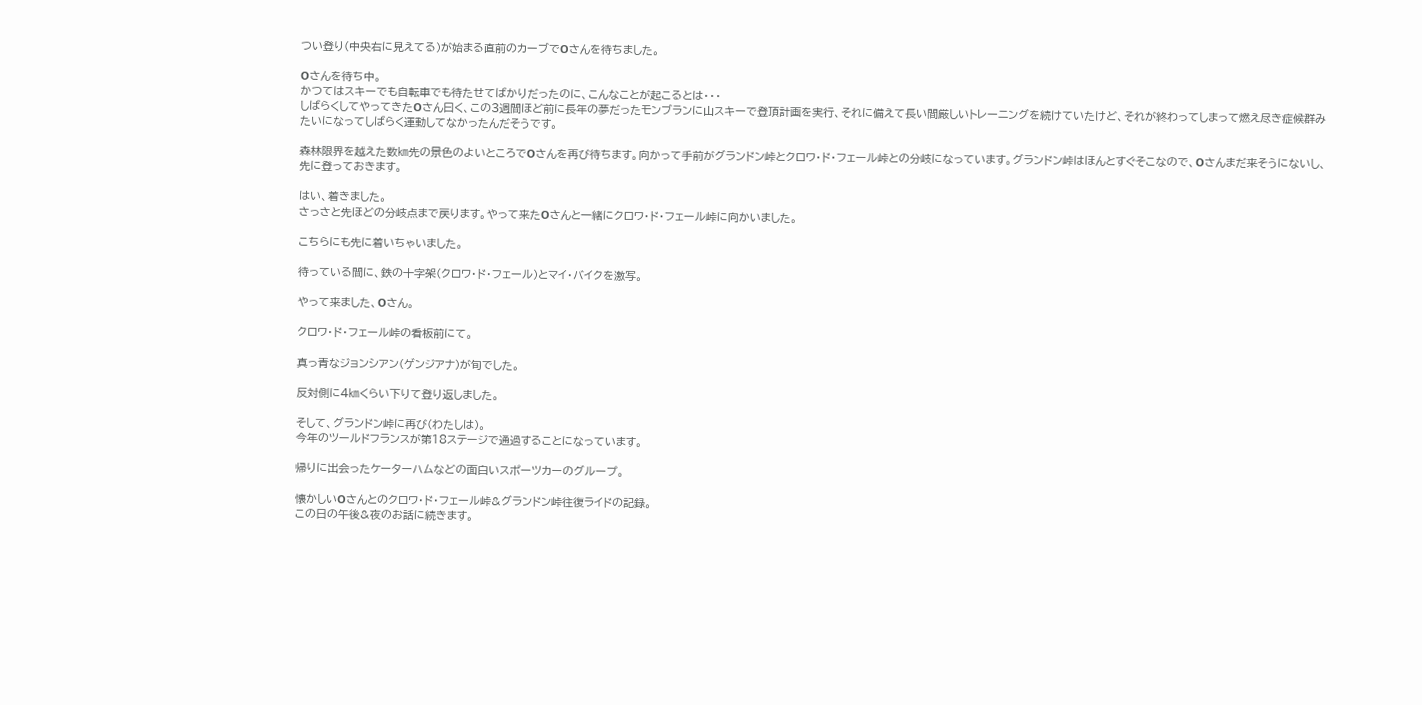つい登り(中央右に見えてる)が始まる直前のカーブでOさんを待ちました。

Oさんを待ち中。
かつてはスキーでも自転車でも待たせてばかりだったのに、こんなことが起こるとは・・・
しばらくしてやってきたOさん曰く、この3週間ほど前に長年の夢だったモンブランに山スキーで登頂計画を実行、それに備えて長い間厳しいトレーニングを続けていたけど、それが終わってしまって燃え尽き症候群みたいになってしばらく運動してなかったんだそうです。

森林限界を越えた数㎞先の景色のよいところでOさんを再び待ちます。向かって手前がグランドン峠とクロワ・ド・フェール峠との分岐になっています。グランドン峠はほんとすぐそこなので、Oさんまだ来そうにないし、先に登っておきます。

はい、着きました。
さっさと先ほどの分岐点まで戻ります。やって来たOさんと一緒にクロワ・ド・フェール峠に向かいました。

こちらにも先に着いちゃいました。

待っている間に、鉄の十字架(クロワ・ド・フェール)とマイ・バイクを激写。

やって来ました、Oさん。

クロワ・ド・フェール峠の看板前にて。

真っ青なジョンシアン(ゲンジアナ)が旬でした。

反対側に4㎞くらい下りて登り返しました。

そして、グランドン峠に再び(わたしは)。
今年のツールドフランスが第18ステージで通過することになっています。

帰りに出会ったケーターハムなどの面白いスポーツカーのグループ。

懐かしいOさんとのクロワ・ド・フェール峠&グランドン峠往復ライドの記録。
この日の午後&夜のお話に続きます。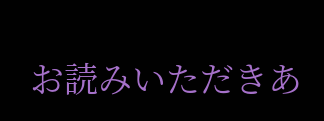お読みいただきあ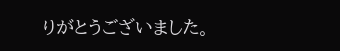りがとうございました。